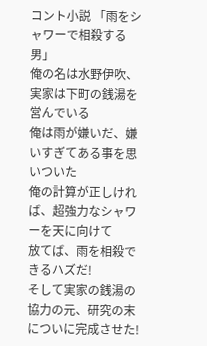コント小説 「雨をシャワーで相殺する男」
俺の名は水野伊吹、
実家は下町の銭湯を営んでいる
俺は雨が嫌いだ、嫌いすぎてある事を思いついた
俺の計算が正しければ、超強力なシャワーを天に向けて
放てば、雨を相殺できるハズだ!
そして実家の銭湯の協力の元、研究の末についに完成させた!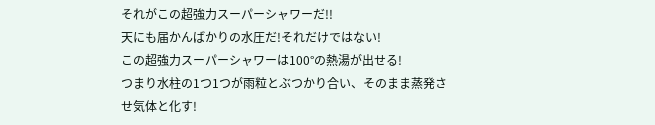それがこの超強力スーパーシャワーだ!!
天にも届かんばかりの水圧だ!それだけではない!
この超強力スーパーシャワーは100°の熱湯が出せる!
つまり水柱の1つ1つが雨粒とぶつかり合い、そのまま蒸発させ気体と化す!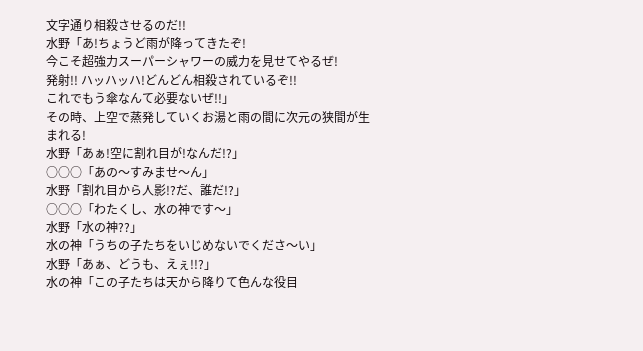文字通り相殺させるのだ!!
水野「あ!ちょうど雨が降ってきたぞ!
今こそ超強力スーパーシャワーの威力を見せてやるぜ!
発射!! ハッハッハ!どんどん相殺されているぞ!!
これでもう傘なんて必要ないぜ!!」
その時、上空で蒸発していくお湯と雨の間に次元の狭間が生まれる!
水野「あぁ!空に割れ目が!なんだ!?」
○○○「あの〜すみませ〜ん」
水野「割れ目から人影!?だ、誰だ!?」
○○○「わたくし、水の神です〜」
水野「水の神??」
水の神「うちの子たちをいじめないでくださ〜い」
水野「あぁ、どうも、えぇ!!?」
水の神「この子たちは天から降りて色んな役目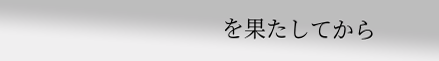を果たしてから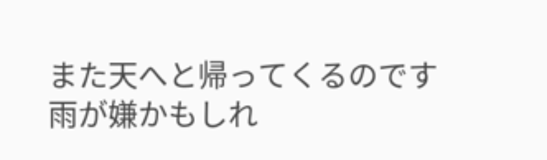また天へと帰ってくるのです
雨が嫌かもしれ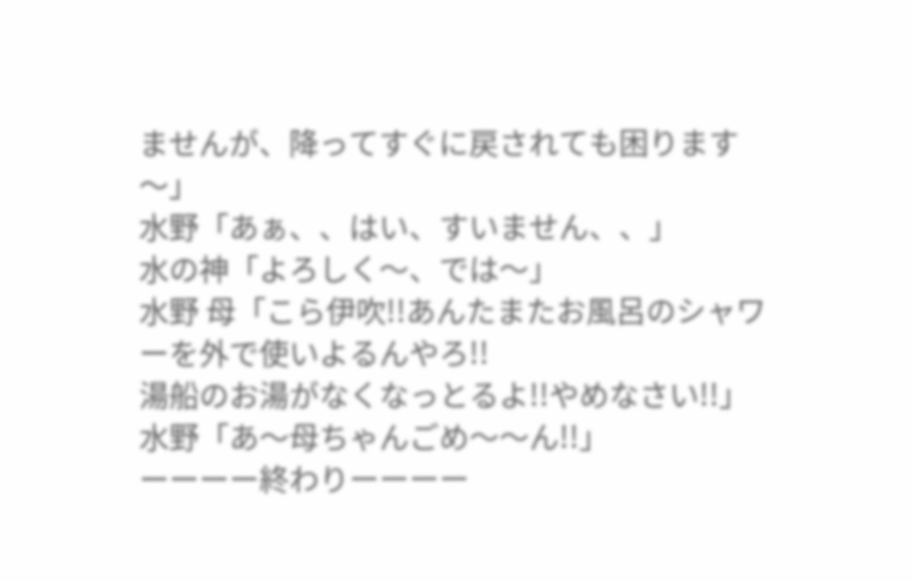ませんが、降ってすぐに戻されても困ります〜」
水野「あぁ、、はい、すいません、、」
水の神「よろしく〜、では〜」
水野 母「こら伊吹!!あんたまたお風呂のシャワーを外で使いよるんやろ!!
湯船のお湯がなくなっとるよ!!やめなさい!!」
水野「あ〜母ちゃんごめ〜〜ん!!」
ーーーー終わりーーーー